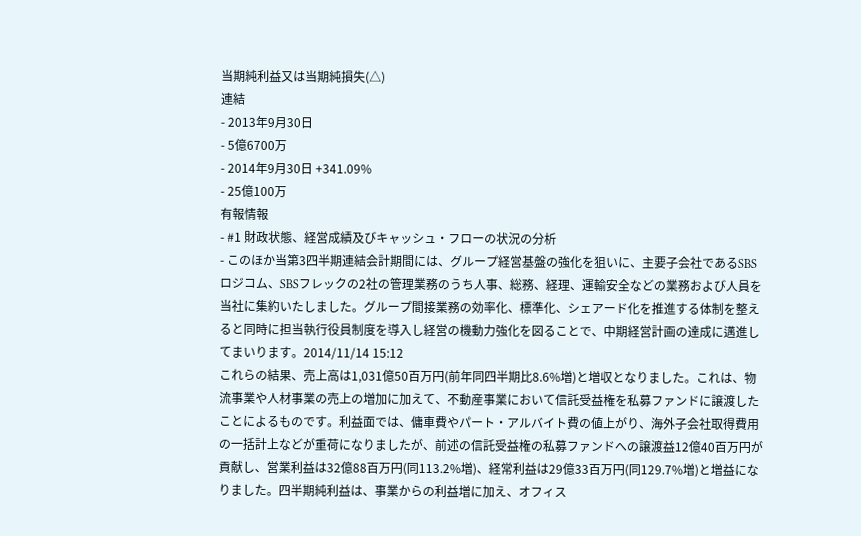当期純利益又は当期純損失(△)
連結
- 2013年9月30日
- 5億6700万
- 2014年9月30日 +341.09%
- 25億100万
有報情報
- #1 財政状態、経営成績及びキャッシュ・フローの状況の分析
- このほか当第3四半期連結会計期間には、グループ経営基盤の強化を狙いに、主要子会社であるSBSロジコム、SBSフレックの2社の管理業務のうち人事、総務、経理、運輸安全などの業務および人員を当社に集約いたしました。グループ間接業務の効率化、標準化、シェアード化を推進する体制を整えると同時に担当執行役員制度を導入し経営の機動力強化を図ることで、中期経営計画の達成に邁進してまいります。2014/11/14 15:12
これらの結果、売上高は1,031億50百万円(前年同四半期比8.6%増)と増収となりました。これは、物流事業や人材事業の売上の増加に加えて、不動産事業において信託受益権を私募ファンドに譲渡したことによるものです。利益面では、傭車費やパート・アルバイト費の値上がり、海外子会社取得費用の一括計上などが重荷になりましたが、前述の信託受益権の私募ファンドへの譲渡益12億40百万円が貢献し、営業利益は32億88百万円(同113.2%増)、経常利益は29億33百万円(同129.7%増)と増益になりました。四半期純利益は、事業からの利益増に加え、オフィス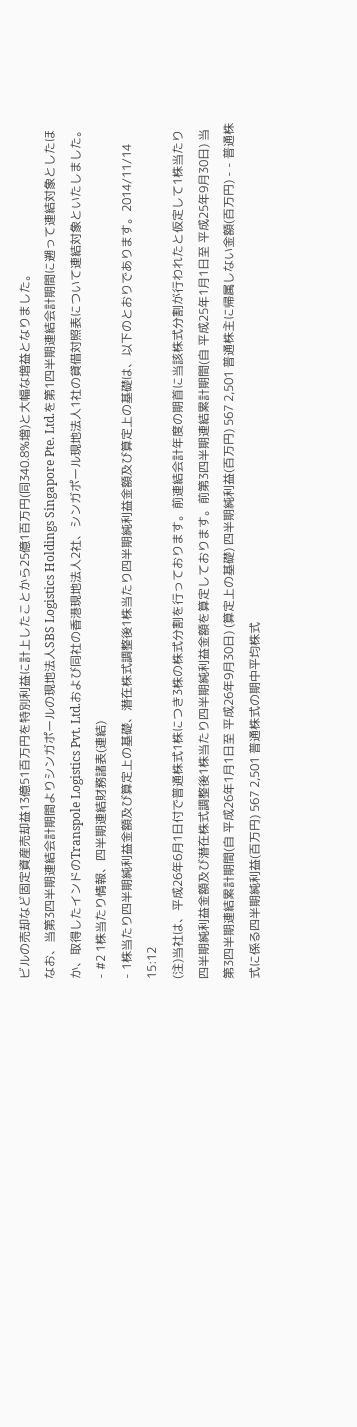ビルの売却など固定資産売却益13億51百万円を特別利益に計上したことから25億1百万円(同340.8%増)と大幅な増益となりました。
なお、当第3四半期連結会計期間よりシンガポールの現地法人SBS Logistics Holdings Singapore Pte. Ltd.を第1四半期連結会計期間に遡って連結対象としたほか、取得したインドのTranspole Logistics Pvt. Ltd.および同社の香港現地法人2社、シンガポール現地法人1社の貸借対照表について連結対象といたしました。 - #2 1株当たり情報、四半期連結財務諸表(連結)
- 1株当たり四半期純利益金額及び算定上の基礎、潜在株式調整後1株当たり四半期純利益金額及び算定上の基礎は、以下のとおりであります。2014/11/14 15:12
(注)当社は、平成26年6月1日付で普通株式1株につき3株の株式分割を行っております。前連結会計年度の期首に当該株式分割が行われたと仮定して1株当たり四半期純利益金額及び潜在株式調整後1株当たり四半期純利益金額を算定しております。前第3四半期連結累計期間(自 平成25年1月1日至 平成25年9月30日) 当第3四半期連結累計期間(自 平成26年1月1日至 平成26年9月30日) (算定上の基礎) 四半期純利益(百万円) 567 2,501 普通株主に帰属しない金額(百万円) - - 普通株式に係る四半期純利益(百万円) 567 2,501 普通株式の期中平均株式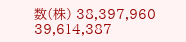数(株) 38,397,960 39,614,387